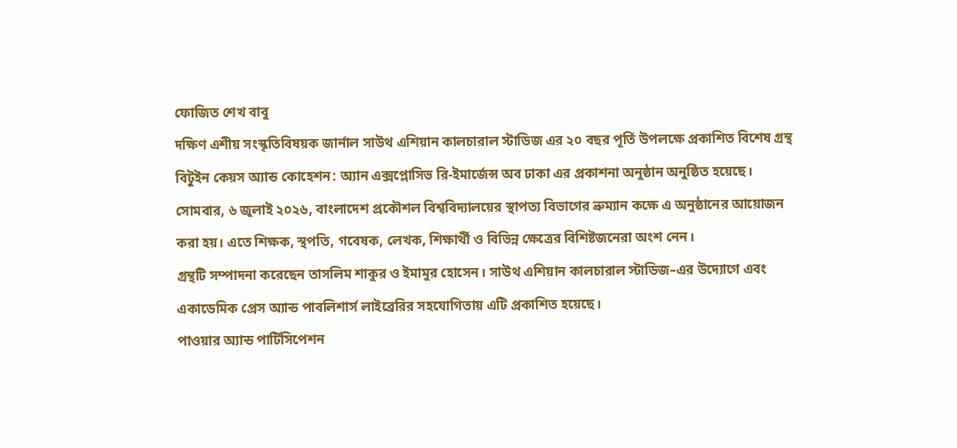ফোজিত শেখ বাবু
দক্ষিণ এশীয় সংস্কৃতিবিষয়ক জার্নাল সাউথ এশিয়ান কালচারাল স্টাডিজ এর ২০ বছর পূর্তি উপলক্ষে প্রকাশিত বিশেষ গ্রন্থ বিটুইন কেয়স অ্যান্ড কোহেশন: অ্যান এক্সপ্লোসিভ রি-ইমার্জেন্স অব ঢাকা এর প্রকাশনা অনুষ্ঠান অনুষ্ঠিত হয়েছে।
সোমবার, ৬ জুলাই ২০২৬, বাংলাদেশ প্রকৌশল বিশ্ববিদ্যালয়ের স্থাপত্য বিভাগের ভ্রুম্যান কক্ষে এ অনুষ্ঠানের আয়োজন করা হয়। এতে শিক্ষক, স্থপতি, গবেষক, লেখক, শিক্ষার্থী ও বিভিন্ন ক্ষেত্রের বিশিষ্টজনেরা অংশ নেন।
গ্রন্থটি সম্পাদনা করেছেন তাসলিম শাকুর ও ইমামুর হোসেন। সাউথ এশিয়ান কালচারাল স্টাডিজ–এর উদ্যোগে এবং একাডেমিক প্রেস অ্যান্ড পাবলিশার্স লাইব্রেরির সহযোগিতায় এটি প্রকাশিত হয়েছে।
পাওয়ার অ্যান্ড পার্টিসিপেশন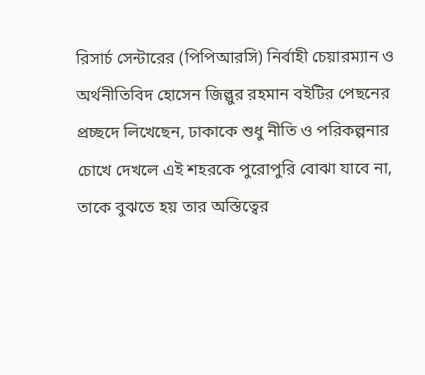রিসার্চ সেন্টারের (পিপিআরসি) নির্বাহী চেয়ারম্যান ও অর্থনীতিবিদ হোসেন জিল্লুর রহমান বইটির পেছনের প্রচ্ছদে লিখেছেন, ঢাকাকে শুধু নীতি ও পরিকল্পনার চোখে দেখলে এই শহরকে পুরোপুরি বোঝা যাবে না, তাকে বুঝতে হয় তার অস্তিত্বের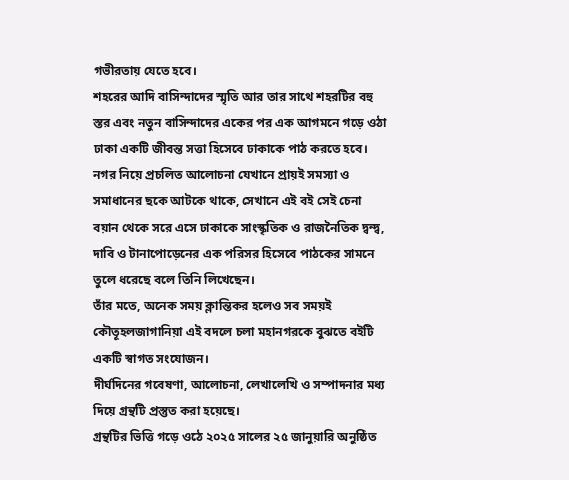গভীরতায় যেতে হবে।
শহরের আদি বাসিন্দাদের স্মৃতি আর তার সাথে শহরটির বহু স্তর এবং নতুন বাসিন্দাদের একের পর এক আগমনে গড়ে ওঠা ঢাকা একটি জীবন্ত সত্তা হিসেবে ঢাকাকে পাঠ করতে হবে।
নগর নিয়ে প্রচলিত আলোচনা যেখানে প্রায়ই সমস্যা ও সমাধানের ছকে আটকে থাকে, সেখানে এই বই সেই চেনা বয়ান থেকে সরে এসে ঢাকাকে সাংস্কৃতিক ও রাজনৈতিক দ্বন্দ্ব, দাবি ও টানাপোড়েনের এক পরিসর হিসেবে পাঠকের সামনে তুলে ধরেছে বলে তিনি লিখেছেন।
তাঁর মতে, অনেক সময় ক্লান্তিকর হলেও সব সময়ই কৌতূহলজাগানিয়া এই বদলে চলা মহানগরকে বুঝতে বইটি একটি স্বাগত সংযোজন।
দীর্ঘদিনের গবেষণা, আলোচনা, লেখালেখি ও সম্পাদনার মধ্য দিয়ে গ্রন্থটি প্রস্তুত করা হয়েছে।
গ্রন্থটির ভিত্তি গড়ে ওঠে ২০২৫ সালের ২৫ জানুয়ারি অনুষ্ঠিত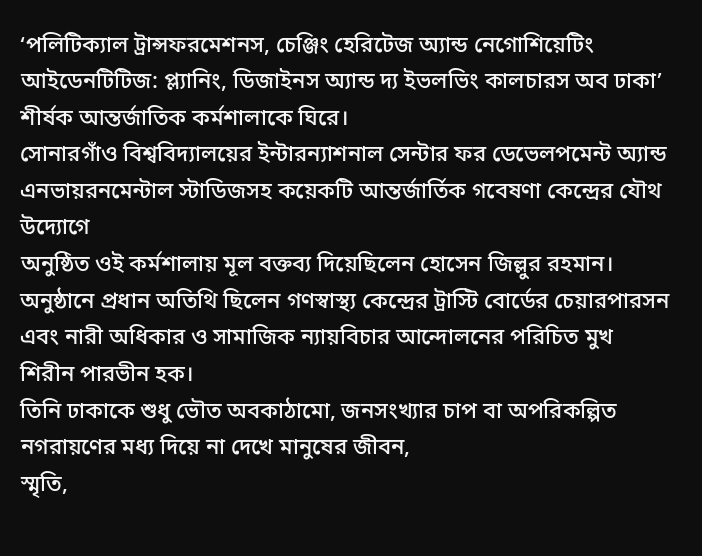‘পলিটিক্যাল ট্রান্সফরমেশনস, চেঞ্জিং হেরিটেজ অ্যান্ড নেগোশিয়েটিং আইডেনটিটিজ: প্ল্যানিং, ডিজাইনস অ্যান্ড দ্য ইভলভিং কালচারস অব ঢাকা’ শীর্ষক আন্তর্জাতিক কর্মশালাকে ঘিরে।
সোনারগাঁও বিশ্ববিদ্যালয়ের ইন্টারন্যাশনাল সেন্টার ফর ডেভেলপমেন্ট অ্যান্ড এনভায়রনমেন্টাল স্টাডিজসহ কয়েকটি আন্তর্জার্তিক গবেষণা কেন্দ্রের যৌথ উদ্যোগে
অনুষ্ঠিত ওই কর্মশালায় মূল বক্তব্য দিয়েছিলেন হোসেন জিল্লুর রহমান।
অনুষ্ঠানে প্রধান অতিথি ছিলেন গণস্বাস্থ্য কেন্দ্রের ট্রাস্টি বোর্ডের চেয়ারপারসন এবং নারী অধিকার ও সামাজিক ন্যায়বিচার আন্দোলনের পরিচিত মুখ শিরীন পারভীন হক।
তিনি ঢাকাকে শুধু ভৌত অবকাঠামো, জনসংখ্যার চাপ বা অপরিকল্পিত নগরায়ণের মধ্য দিয়ে না দেখে মানুষের জীবন,
স্মৃতি,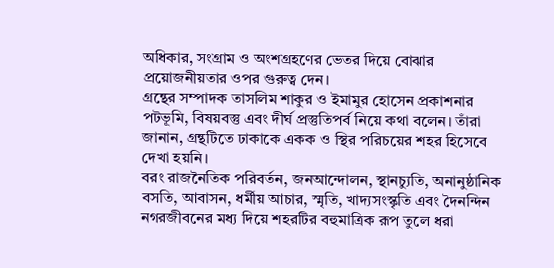অধিকার, সংগ্রাম ও অংশগ্রহণের ভেতর দিয়ে বোঝার প্রয়োজনীয়তার ওপর গুরুত্ব দেন।
গ্রন্থের সম্পাদক তাসলিম শাকুর ও ইমামুর হোসেন প্রকাশনার পটভূমি, বিষয়বস্তু এবং দীর্ঘ প্রস্তুতিপর্ব নিয়ে কথা বলেন। তাঁরা জানান, গ্রন্থটিতে ঢাকাকে একক ও স্থির পরিচয়ের শহর হিসেবে দেখা হয়নি।
বরং রাজনৈতিক পরিবর্তন, জনআন্দোলন, স্থানচ্যুতি, অনানুষ্ঠানিক বসতি, আবাসন, ধর্মীয় আচার, স্মৃতি, খাদ্যসংস্কৃতি এবং দৈনন্দিন নগরজীবনের মধ্য দিয়ে শহরটির বহুমাত্রিক রূপ তুলে ধরা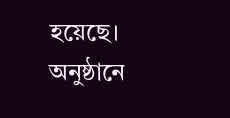হয়েছে।
অনুষ্ঠানে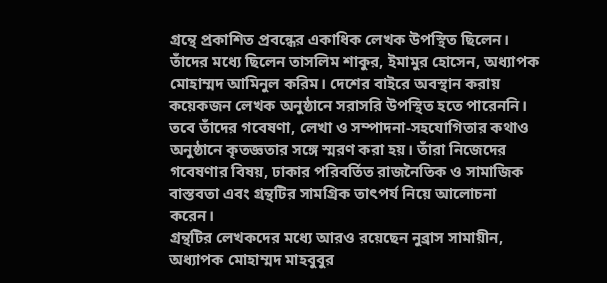গ্রন্থে প্রকাশিত প্রবন্ধের একাধিক লেখক উপস্থিত ছিলেন। তাঁদের মধ্যে ছিলেন তাসলিম শাকুর, ইমামুর হোসেন, অধ্যাপক মোহাম্মদ আমিনুল করিম। দেশের বাইরে অবস্থান করায় কয়েকজন লেখক অনুষ্ঠানে সরাসরি উপস্থিত হতে পারেননি।
তবে তাঁদের গবেষণা, লেখা ও সম্পাদনা-সহযোগিতার কথাও অনুষ্ঠানে কৃতজ্ঞতার সঙ্গে স্মরণ করা হয়। তাঁরা নিজেদের গবেষণার বিষয়, ঢাকার পরিবর্তিত রাজনৈতিক ও সামাজিক বাস্তবতা এবং গ্রন্থটির সামগ্রিক তাৎপর্য নিয়ে আলোচনা করেন।
গ্রন্থটির লেখকদের মধ্যে আরও রয়েছেন নুব্রাস সামায়ীন, অধ্যাপক মোহাম্মদ মাহবুবুর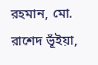রহমান, মো. রাশেদ ভূঁইয়া,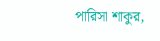পারিসা শাকুর,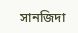সানজিদা